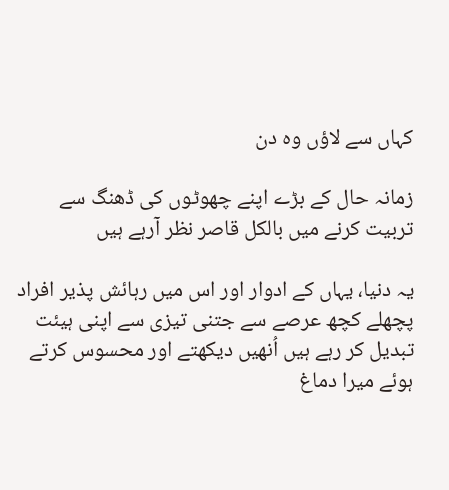کہاں سے لاؤں وہ دن

زمانہ حال کے بڑے اپنے چھوٹوں کی ڈھنگ سے تربیت کرنے میں بالکل قاصر نظر آرہے ہیں

یہ دنیا، یہاں کے ادوار اور اس میں رہائش پذیر افراد پچھلے کچھ عرصے سے جتنی تیزی سے اپنی ہیئت تبدیل کر رہے ہیں اُنھیں دیکھتے اور محسوس کرتے ہوئے میرا دماغ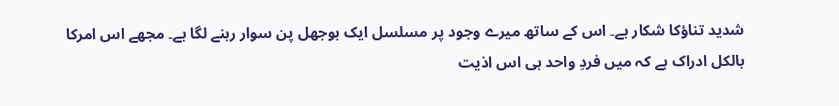شدید تناؤکا شکار ہے۔ اس کے ساتھ میرے وجود پر مسلسل ایک بوجھل پن سوار رہنے لگا ہے۔ مجھے اس امرکا بالکل ادراک ہے کہ میں فردِ واحد ہی اس اذیت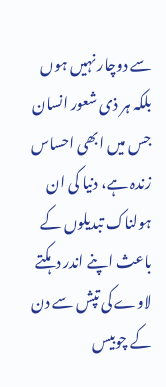سے دوچار نہیں ہوں بلکہ ہر ذی شعور انسان جس میں ابھی احساس زندہ ہے، دنیا کی ان ہولناک تبدیلوں کے باعث اپنے اندر دہکتے لاوے کی تپش سے دن کے چوبیس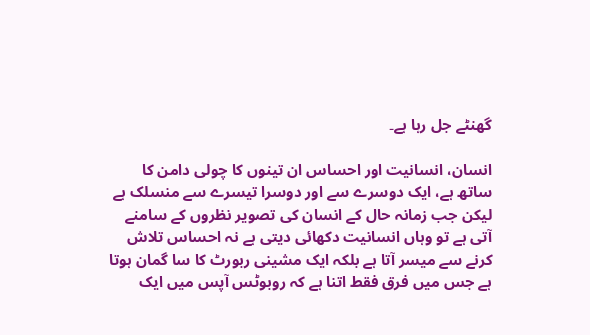گھنٹے جل رہا ہے۔

انسان، انسانیت اور احساس ان تینوں کا چولی دامن کا ساتھ ہے، ایک دوسرے سے اور دوسرا تیسرے سے منسلک ہے لیکن جب زمانہ حال کے انسان کی تصویر نظروں کے سامنے آتی ہے تو وہاں انسانیت دکھائی دیتی ہے نہ احساس تلاش کرنے سے میسر آتا ہے بلکہ ایک مشینی ربورٹ کا سا گمان ہوتا ہے جس میں فرق فقط اتنا ہے کہ روبوٹس آپس میں ایک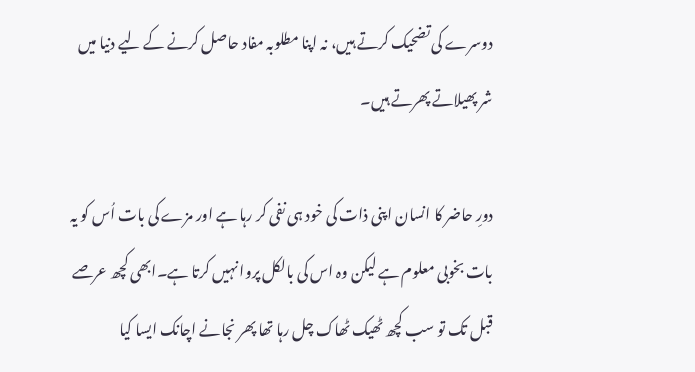دوسرے کی تضحیک کرتے ہیں، نہ اپنا مطلوبہ مفاد حاصل کرنے کے لیے دنیا میں شر پھیلاتے پھرتے ہیں۔

دورِ حاضر کا انسان اپنی ذات کی خود ہی نفی کر رہا ہے اور مزے کی بات اُس کو یہ بات بخوبی معلوم ہے لیکن وہ اس کی بالکل پروا نہیں کرتا ہے۔ابھی کچھ عرصے قبل تک تو سب کچھ ٹھیک ٹھاک چل رہا تھا پھر نجانے اچانک ایسا کیا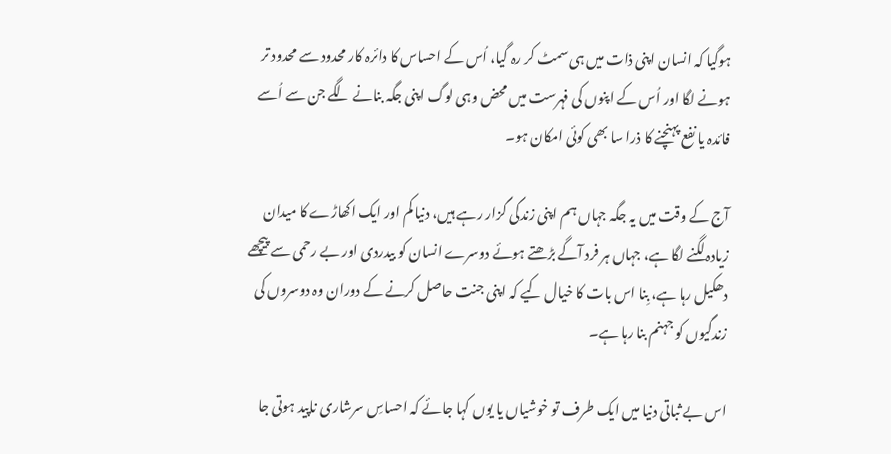ہوگیا کہ انسان اپنی ذات میں ہی سمٹ کر رہ گیا، اُس کے احساس کا دائرہ کار محدود سے محدود تر ہونے لگا اور اُس کے اپنوں کی فہرست میں محض وہی لوگ اپنی جگہ بنانے لگے جن سے اُسے فائدہ یا نفع پہنچنے کا ذرا سا بھی کوئی امکان ہو۔

آج کے وقت میں یہ جگہ جہاں ہم اپنی زندگی گزار رہے ہیں، دنیا کم اور ایک اکھاڑے کا میدان زیادہ لگنے لگا ہے، جہاں ہر فرد آگے بڑھتے ہوئے دوسرے انسان کو بیدردی اور بے رحمی سے پیچھے دھکیل رہا ہے، بِنا اس بات کا خیال کیے کہ اپنی جنت حاصل کرنے کے دوران وہ دوسروں کی زندگیوں کو جہنم بنا رہا ہے۔

اس بے ثباتی دنیا میں ایک طرف تو خوشیاں یا یوں کہا جائے کہ احساسِ سرشاری ناپید ہوتی جا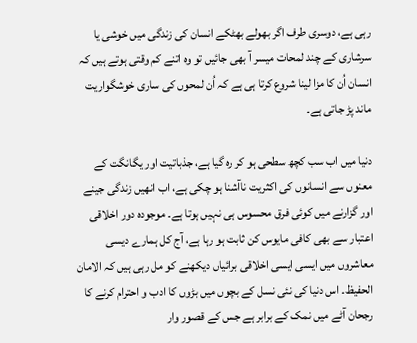رہی ہے، دوسری طرف اگر بھولے بھٹکے انسان کی زندگی میں خوشی یا سرشاری کے چند لمحات میسر آ بھی جائیں تو وہ اتنے کم وقتی ہوتے ہیں کہ انسان اُن کا مزا لینا شروع کرتا ہی ہے کہ اُن لمحوں کی ساری خوشگواریت ماند پڑ جاتی ہے۔

دنیا میں اب سب کچھ سطحی ہو کر رہ گیا ہے، جذباتیت اور یگانگت کے معنوں سے انسانوں کی اکثریت ناآشنا ہو چکی ہے، اب انھیں زندگی جینے اور گزارنے میں کوئی فرق محسوس ہی نہیں ہوتا ہے۔ موجودہ دور اخلاقی اعتبار سے بھی کافی مایوس کن ثابت ہو رہا ہے، آج کل ہمارے دیسی معاشروں میں ایسی ایسی اخلاقی برائیاں دیکھنے کو مل رہی ہیں کہ الامان الحفیظ۔ اس دنیا کی نئی نسل کے بچوں میں بڑوں کا ادب و احترام کرنے کا رجحان آٹے میں نمک کے برابر ہے جس کے قصور وار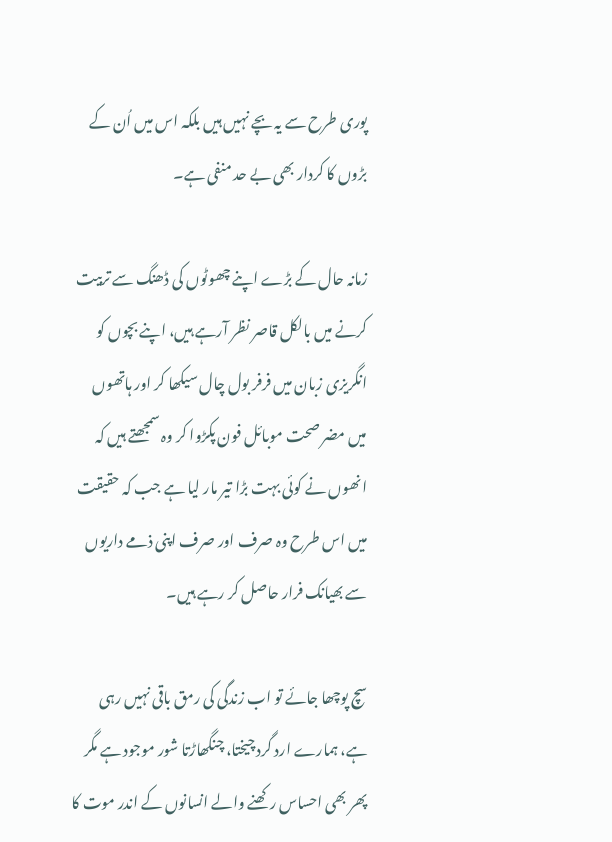پوری طرح سے یہ بچے نہیں ہیں بلکہ اس میں اُن کے بڑوں کا کردار بھی بے حد منفی ہے۔

زمانہ حال کے بڑے اپنے چھوٹوں کی ڈھنگ سے تربیت کرنے میں بالکل قاصر نظر آرہے ہیں، اپنے بچوں کو انگریزی زبان میں فرفر بول چال سیکھا کر اور ہاتھوں میں مضر صحت موبائل فون پکڑوا کر وہ سمجھتے ہیں کہ انھوں نے کوئی بہت بڑا تیر مار لیا ہے جب کہ حقیقت میں اس طرح وہ صرف اور صرف اپنی ذمے داریوں سے بھیانک فرار حاصل کر رہے ہیں۔

سچ پوچھا جائے تو اب زندگی کی رمق باقی نہیں رہی ہے، ہمارے ارد گرد چیختا، چنگھاڑتا شور موجود ہے مگر پھر بھی احساس رکھنے والے انسانوں کے اندر موت کا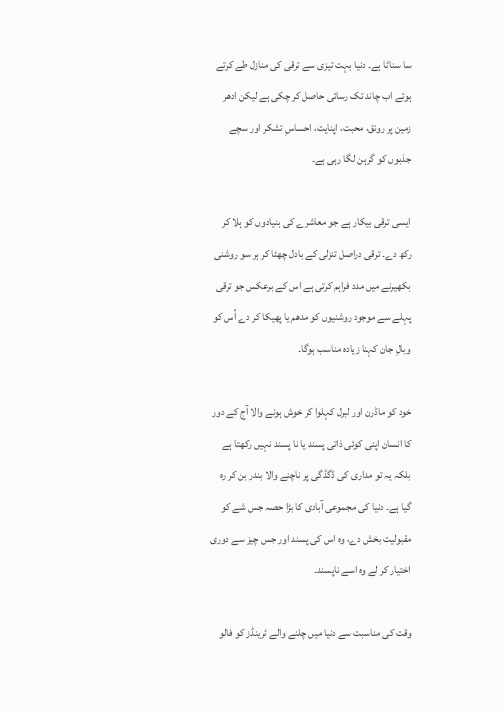سا سناٹا ہے۔ دنیا بہت تیزی سے ترقی کی منازل طے کرتے ہوئے اب چاند تک رسائی حاصل کر چکی ہے لیکن ادھر زمین پر رونق، محبت، اپنایت، احساسِ تشکر اور سچے جذبوں کو گرہن لگا رہی ہے۔

ایسی ترقی بیکار ہے جو معاشرے کی بنیادوں کو ہلا کر رکھ دے۔ ترقی دراصل تنزلی کے بادل چھٹا کر ہر سو روشنی بکھیرنے میں مدد فراہم کرتی ہے اس کے برعکس جو ترقی پہلے سے موجود روشنیوں کو مدھم یا پھیکا کر دے اُس کو وبالِ جان کہنا زیادہ مناسب ہوگا۔

خود کو ماڈرن اور لبرل کہلوا کر خوش ہونے والا آج کے دور کا انسان اپنی کوئی ذاتی پسند یا نا پسند نہیں رکھتا ہے بلکہ یہ تو مداری کی ڈگڈگی پر ناچنے والا بندر بن کر رہ گیا ہے۔ دنیا کی مجموعی آبادی کا بڑا حصہ جس شے کو مقبولیت بخش دے، وہ اس کی پسند اور جس چیز سے دوری اختیار کر لے وہ اسے ناپسند۔

وقت کی مناسبت سے دنیا میں چلنے والے ٹرینڈز کو فالو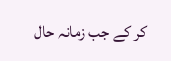کر کے جب زمانہ حال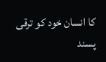کا انسان خود کو ترقی پسند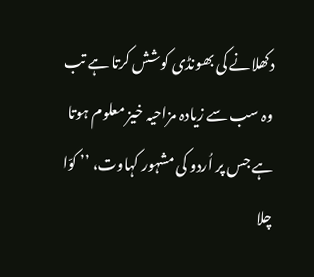دکھلانے کی بھونڈی کوشش کرتا ہے تب وہ سب سے زیادہ مزاحیہ خیز معلوم ہوتا ہے جس پر اُردو کی مشہور کہاوت، ’’ کوّا چلا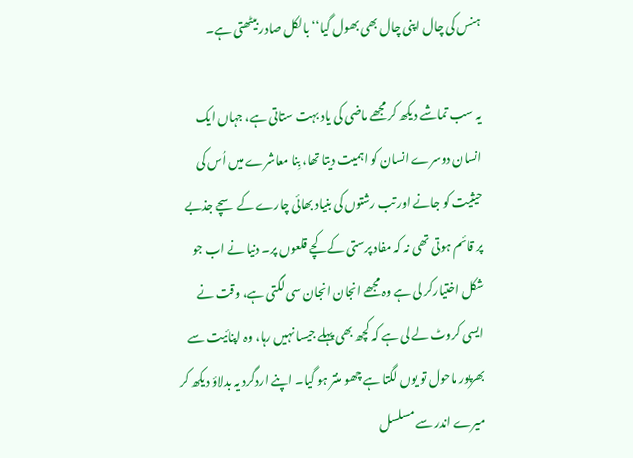ہنس کی چال اپنی چال بھی بھول گیا‘‘ بالکل صادر بیٹھتی ہے۔

یہ سب تماشے دیکھ کر مجھے ماضی کی یاد بہت ستاتی ہے، جہاں ایک انسان دوسرے انسان کو اہمیت دیتا تھا، بِنا معاشرے میں اُس کی حیثیت کو جانے اور تب رشتوں کی بنیاد بھائی چارے کے سچے جذبے پر قائم ہوتی تھی نہ کہ مفاد پرستی کے کچے قلعوں پر۔ دنیا نے اب جو شکل اختیارکر لی ہے وہ مجھے انجان انجان سی لگتی ہے، وقت نے ایسی کروٹ لے لی ہے کہ کچھ بھی پہلے جیسا نہیں رہا، وہ اپنائیت سے بھرپور ماحول تو یوں لگتا ہے چھو منتر ہو گیا۔ اپنے اردگرد یہ بدلاؤ دیکھ کر میرے اندر سے مسلسل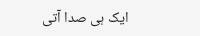ایک ہی صدا آتی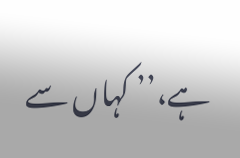ہے،’’ کہاں سے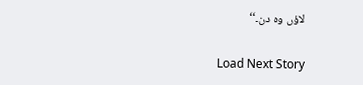لاؤں وہ دن۔‘‘

Load Next Story